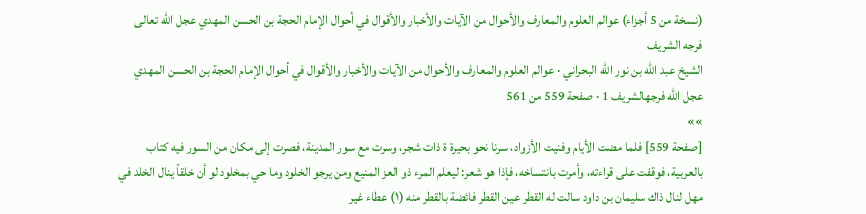(نسخة من 5 أجزاء) عوالم العلوم والمعارف والأحوال من الآيات والأخبار والأقوال في أحوال الإمام الحجة بن الحسن المهدي عجل الله تعالى فرجه الشريف
الشيخ عبد الله بن نور الله البحراني · عوالم العلوم والمعارف والأحوال من الآيات والأخبار والأقوال في أحوال الإمام الحجة بن الحسن المهدي عجل الله فرجهالشريف 1 · صفحة 559 من 561
»»
[صفحة 559] فلما مضت الأيام وفنيت الأزواد، سرنا نحو بحيرة ة ذات شجر، وسرت مع سور المدينة، فصرت إلى مكان من السور فيه كتاب بالعربية، فوقفت على قراءته، وأمرت بانتساخه، فإذا هو شعر: ليعلم المرء ذو العز المنيع ومن يرجو الخلود وما حي بمخلود لو أن خلقاً ينال الخلد في مهل لنال ذاك سليمان بن داود سالت له القطر عين القطر فائضة بالقطر منه (۱) عطاء غير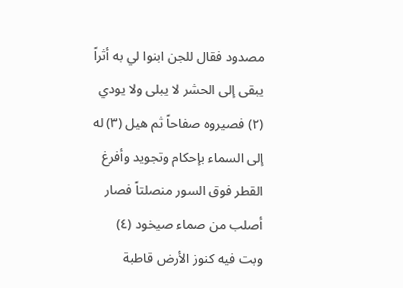مصدود فقال للجن ابنوا لي به أثراً يبقى إلى الحشر لا يبلى ولا يودي (۲) فصيروه صفاحاً ثم هيل (۳) له إلى السماء بإحكام وتجويد وأفرغ القطر فوق السور منصلتاً فصار أصلب من صماء صيخود (٤) وبت فيه كنوز الأرض قاطبة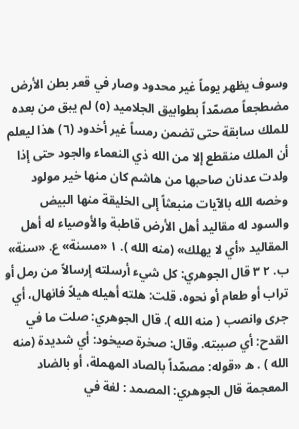وسوف يظهر يوماً غير محدود وصار في قعر بطن الأرض مضطجعاً مصمّداً بطوابيق الجلاميد (٥) لم يبق من بعده للملك سابقة حتى تضمن رمساً غير أخدود (٦) هذا ليعلم أن الملك منقطع إلا من الله ذي النعماء والجود حتى إذا ولدت عدنان صاحبها من هاشم كان منها خير مولود وخصه الله بالآيات منبعثاً إلى الخليقة منها البيض والسود له مقاليد أهل الأرض قاطبة والأوصياء له أهل المقاليد «أي لا يهلك» (منه الله ). ۱ «مسنة» ع. «سنة» ب. ۲ ٣ قال الجوهري: كل شيء أرسلته إرسالاً من رمل أو تراب أو طعام أو نحوه، قلت: هلته أهيله هيلاً فانهال، أي جرى وانصب ( منه الله ). قال الجوهري: صلت ما في القدح: أي صببته. وقال: صخرة صيخود: أي شديدة (منه الله ) . ه «قوله: مصمّداً بالصاد المهملة، أو بالضاد المعجمة قال الجوهري: المصمد : لغة في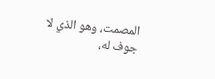المصمت، وهو الذي لا جوف له،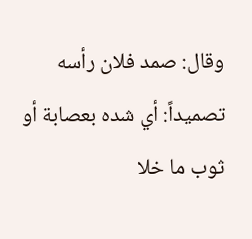وقال: صمد فلان رأسه تصميداً: أي شده بعصابة أو ثوب ما خلا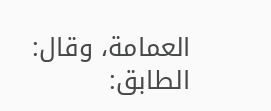العمامة، وقال: الطابق: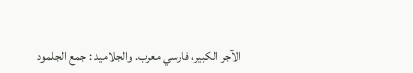الآجر الكبير، فارسي معرب. والجلاميد : جمع الجلمود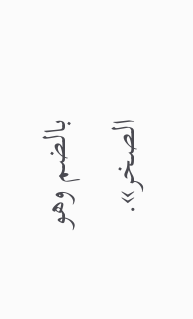بالضم وهو الصخر».